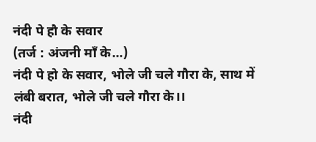नंदी पे हौ के सवार
(तर्ज : अंजनी माँ के…)
नंदी पे हो के सवार, भोले जी चले गौरा के, साथ में लंबी बरात, भोले जी चले गौरा के।।
नंदी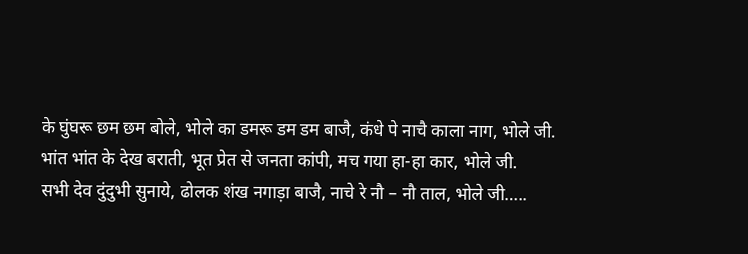के घुंघरू छम छम बोले, भोले का डमरू डम डम बाजै, कंधे पे नाचै काला नाग, भोले जी.
भांत भांत के देख बराती, भूत प्रेत से जनता कांपी, मच गया हा-हा कार, भोले जी.
सभी देव दुंदुभी सुनाये, ढोलक शंख नगाड़ा बाजै, नाचे रे नौ – नौ ताल, भोले जी…..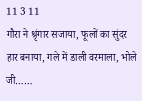11 3 11
गौरा ने श्रृंगार सजाया, फूलों का सुंदर हार बनाया, गले में डाली वरमाला, भोले जी……